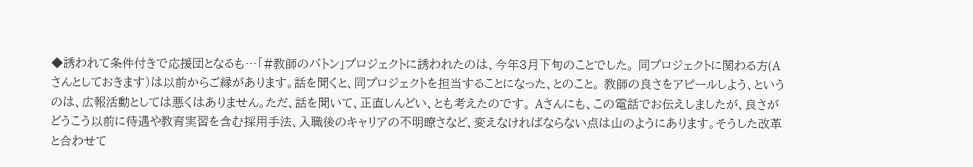◆誘われて条件付きで応援団となるも…「#教師のバトン」プロジェクトに誘われたのは、今年3月下旬のことでした。 同プロジェクトに関わる方(Aさんとしておきます)は以前からご縁があります。話を聞くと、同プロジェクトを担当することになった、とのこと。 教師の良さをアピールしよう、というのは、広報活動としては悪くはありません。ただ、話を聞いて、正直しんどい、とも考えたのです。 Aさんにも、この電話でお伝えしましたが、良さがどうこう以前に待遇や教育実習を含む採用手法、入職後のキャリアの不明瞭さなど、変えなければならない点は山のようにあります。そうした改革と合わせて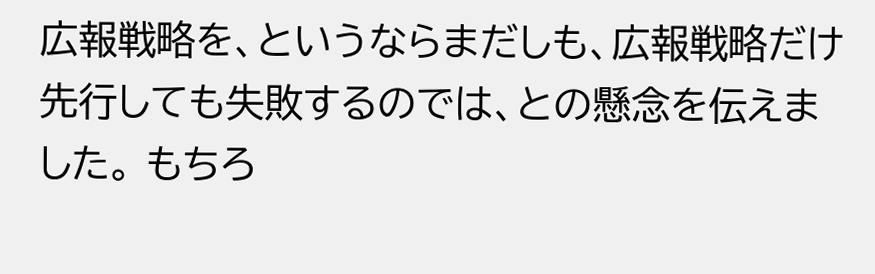広報戦略を、というならまだしも、広報戦略だけ先行しても失敗するのでは、との懸念を伝えました。 もちろ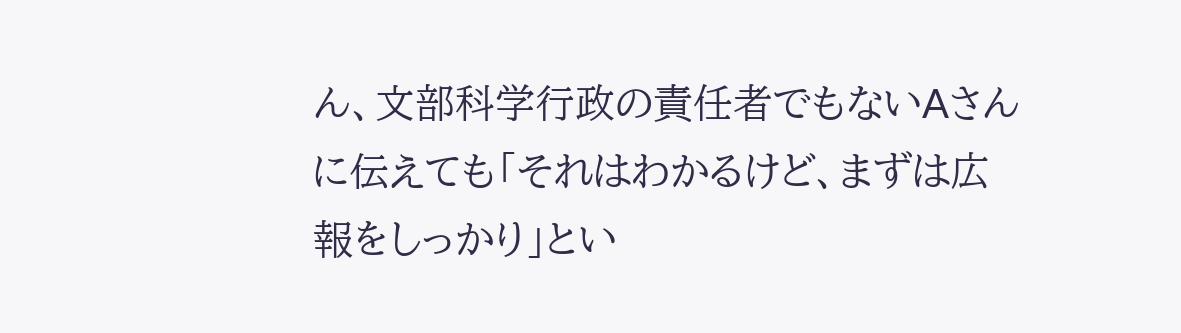ん、文部科学行政の責任者でもないAさんに伝えても「それはわかるけど、まずは広報をしっかり」とい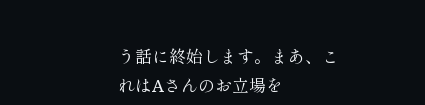う話に終始します。まあ、これはAさんのお立場を